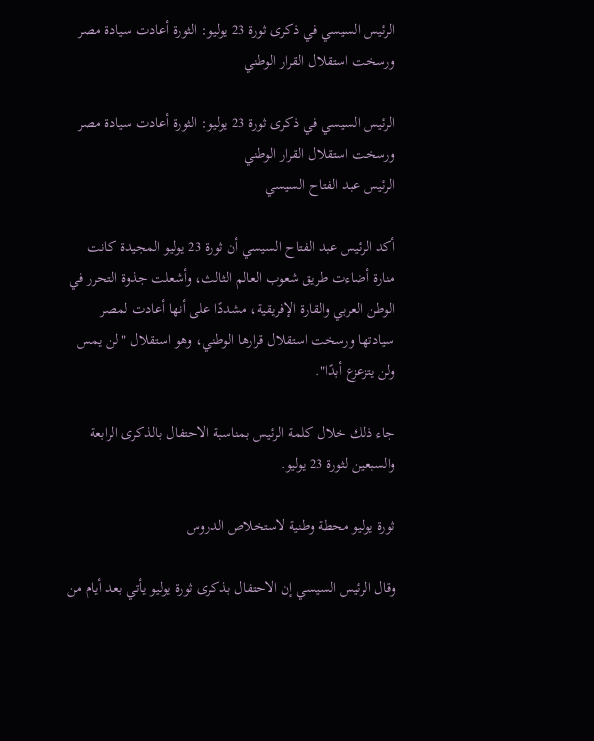الرئيس السيسي في ذكرى ثورة 23 يوليو: الثورة أعادت سيادة مصر ورسخت استقلال القرار الوطني

الرئيس السيسي في ذكرى ثورة 23 يوليو: الثورة أعادت سيادة مصر ورسخت استقلال القرار الوطني
الرئيس عبد الفتاح السيسي

أكد الرئيس عبد الفتاح السيسي أن ثورة 23 يوليو المجيدة كانت منارة أضاءت طريق شعوب العالم الثالث، وأشعلت جذوة التحرر في الوطن العربي والقارة الإفريقية، مشددًا على أنها أعادت لمصر سيادتها ورسخت استقلال قرارها الوطني، وهو استقلال "لن يمس ولن يتزعزع أبدًا".

جاء ذلك خلال كلمة الرئيس بمناسبة الاحتفال بالذكرى الرابعة والسبعين لثورة 23 يوليو.

ثورة يوليو محطة وطنية لاستخلاص الدروس

وقال الرئيس السيسي إن الاحتفال بذكرى ثورة يوليو يأتي بعد أيام من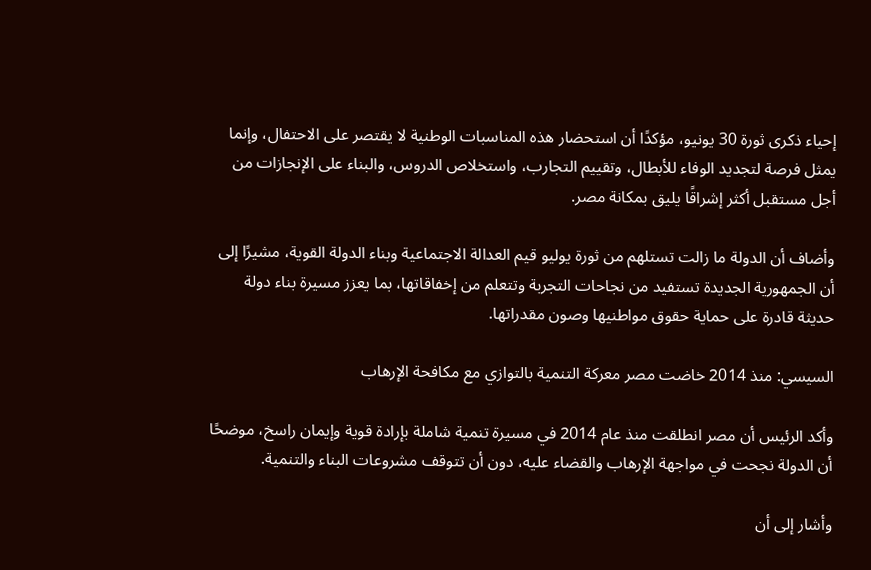إحياء ذكرى ثورة 30 يونيو، مؤكدًا أن استحضار هذه المناسبات الوطنية لا يقتصر على الاحتفال، وإنما يمثل فرصة لتجديد الوفاء للأبطال، وتقييم التجارب، واستخلاص الدروس، والبناء على الإنجازات من أجل مستقبل أكثر إشراقًا يليق بمكانة مصر.

وأضاف أن الدولة ما زالت تستلهم من ثورة يوليو قيم العدالة الاجتماعية وبناء الدولة القوية، مشيرًا إلى أن الجمهورية الجديدة تستفيد من نجاحات التجربة وتتعلم من إخفاقاتها، بما يعزز مسيرة بناء دولة حديثة قادرة على حماية حقوق مواطنيها وصون مقدراتها.

السيسي: منذ 2014 خاضت مصر معركة التنمية بالتوازي مع مكافحة الإرهاب

وأكد الرئيس أن مصر انطلقت منذ عام 2014 في مسيرة تنمية شاملة بإرادة قوية وإيمان راسخ، موضحًا أن الدولة نجحت في مواجهة الإرهاب والقضاء عليه، دون أن تتوقف مشروعات البناء والتنمية.

وأشار إلى أن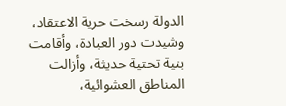الدولة رسخت حرية الاعتقاد، وشيدت دور العبادة، وأقامت بنية تحتية حديثة، وأزالت المناطق العشوائية،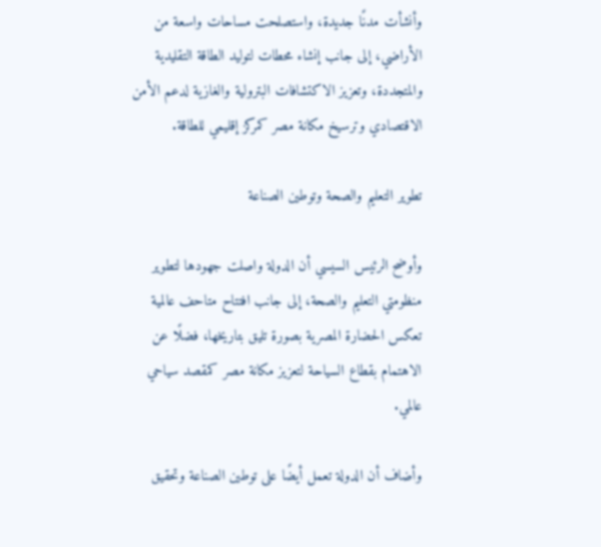وأنشأت مدنًا جديدة، واستصلحت مساحات واسعة من الأراضي، إلى جانب إنشاء محطات لتوليد الطاقة التقليدية والمتجددة، وتعزيز الاكتشافات البترولية والغازية لدعم الأمن الاقتصادي وترسيخ مكانة مصر كمركز إقليمي للطاقة.

تطوير التعليم والصحة وتوطين الصناعة

وأوضح الرئيس السيسي أن الدولة واصلت جهودها لتطوير منظومتي التعليم والصحة، إلى جانب افتتاح متاحف عالمية تعكس الحضارة المصرية بصورة تليق بتاريخها، فضلًا عن الاهتمام بقطاع السياحة لتعزيز مكانة مصر كمقصد سياحي عالمي.

وأضاف أن الدولة تعمل أيضًا على توطين الصناعة وتحقيق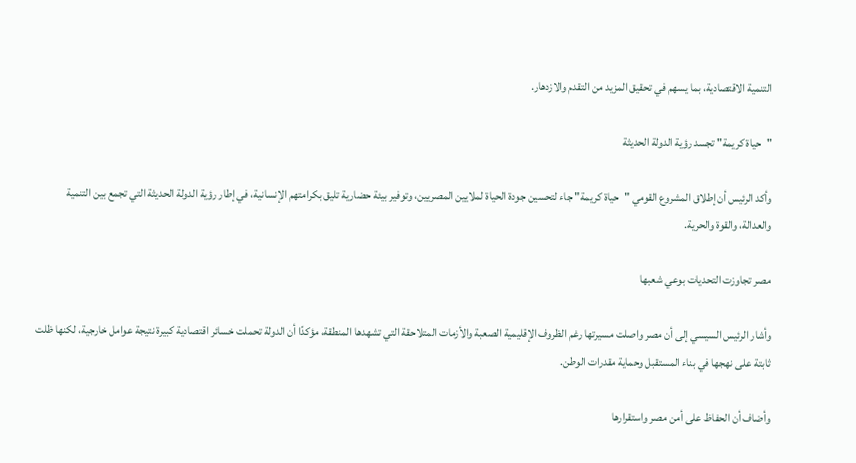التنمية الاقتصادية، بما يسهم في تحقيق المزيد من التقدم والازدهار.

"حياة كريمة" تجسد رؤية الدولة الحديثة

وأكد الرئيس أن إطلاق المشروع القومي "حياة كريمة" جاء لتحسين جودة الحياة لملايين المصريين، وتوفير بيئة حضارية تليق بكرامتهم الإنسانية، في إطار رؤية الدولة الحديثة التي تجمع بين التنمية والعدالة، والقوة والحرية.

مصر تجاوزت التحديات بوعي شعبها

وأشار الرئيس السيسي إلى أن مصر واصلت مسيرتها رغم الظروف الإقليمية الصعبة والأزمات المتلاحقة التي تشهدها المنطقة، مؤكدًا أن الدولة تحملت خسائر اقتصادية كبيرة نتيجة عوامل خارجية، لكنها ظلت ثابتة على نهجها في بناء المستقبل وحماية مقدرات الوطن.

وأضاف أن الحفاظ على أمن مصر واستقرارها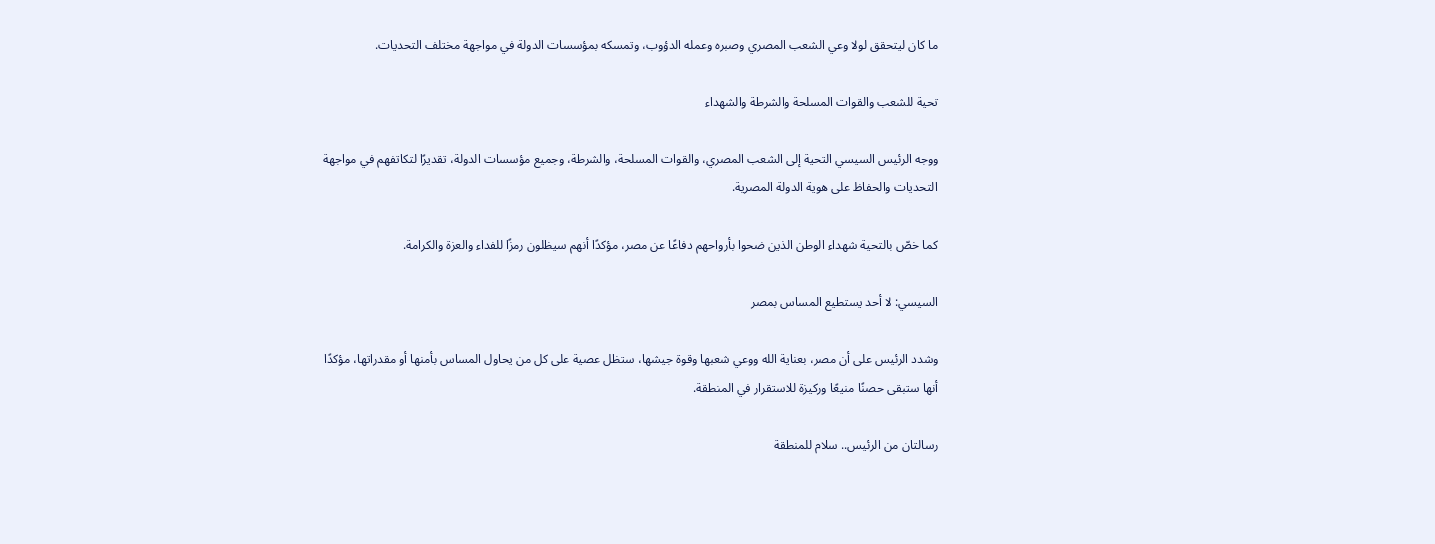ما كان ليتحقق لولا وعي الشعب المصري وصبره وعمله الدؤوب، وتمسكه بمؤسسات الدولة في مواجهة مختلف التحديات.

تحية للشعب والقوات المسلحة والشرطة والشهداء

ووجه الرئيس السيسي التحية إلى الشعب المصري، والقوات المسلحة، والشرطة، وجميع مؤسسات الدولة، تقديرًا لتكاتفهم في مواجهة التحديات والحفاظ على هوية الدولة المصرية.

كما خصّ بالتحية شهداء الوطن الذين ضحوا بأرواحهم دفاعًا عن مصر، مؤكدًا أنهم سيظلون رمزًا للفداء والعزة والكرامة.

السيسي: لا أحد يستطيع المساس بمصر

وشدد الرئيس على أن مصر، بعناية الله ووعي شعبها وقوة جيشها، ستظل عصية على كل من يحاول المساس بأمنها أو مقدراتها، مؤكدًا أنها ستبقى حصنًا منيعًا وركيزة للاستقرار في المنطقة.

رسالتان من الرئيس.. سلام للمنطقة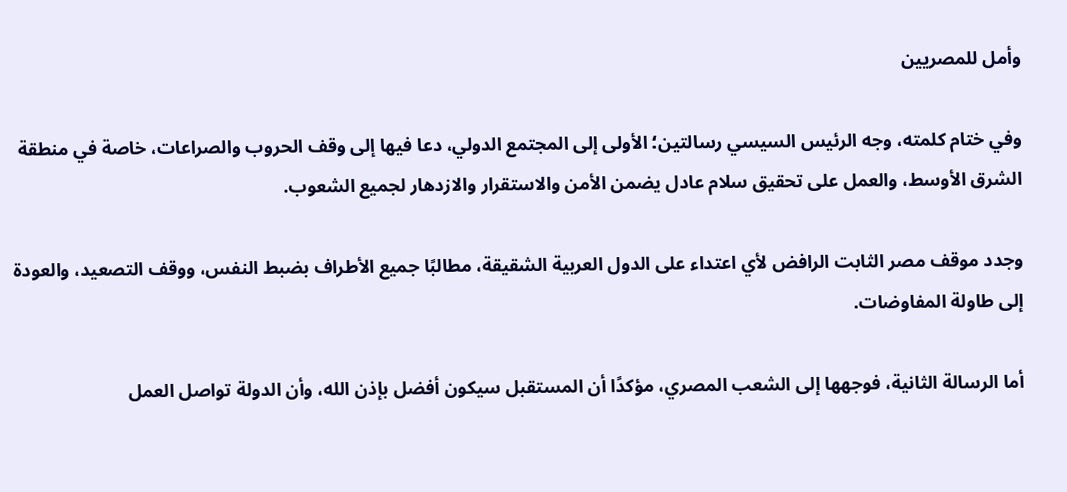وأمل للمصريين

وفي ختام كلمته، وجه الرئيس السيسي رسالتين؛ الأولى إلى المجتمع الدولي، دعا فيها إلى وقف الحروب والصراعات، خاصة في منطقة الشرق الأوسط، والعمل على تحقيق سلام عادل يضمن الأمن والاستقرار والازدهار لجميع الشعوب.

وجدد موقف مصر الثابت الرافض لأي اعتداء على الدول العربية الشقيقة، مطالبًا جميع الأطراف بضبط النفس، ووقف التصعيد، والعودة إلى طاولة المفاوضات.

أما الرسالة الثانية، فوجهها إلى الشعب المصري، مؤكدًا أن المستقبل سيكون أفضل بإذن الله، وأن الدولة تواصل العمل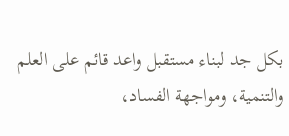بكل جد لبناء مستقبل واعد قائم على العلم والتنمية، ومواجهة الفساد،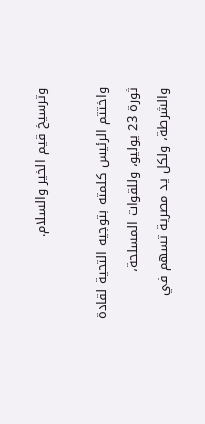وترسيخ قيم الخير والسلام.

واختتم الرئيس كلمته بتوجيه التحية لقادة ثورة 23 يوليو، وللقوات المسلحة، والشرطة، ولكل يد مصرية تسهم في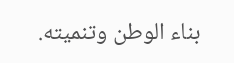بناء الوطن وتنميته.